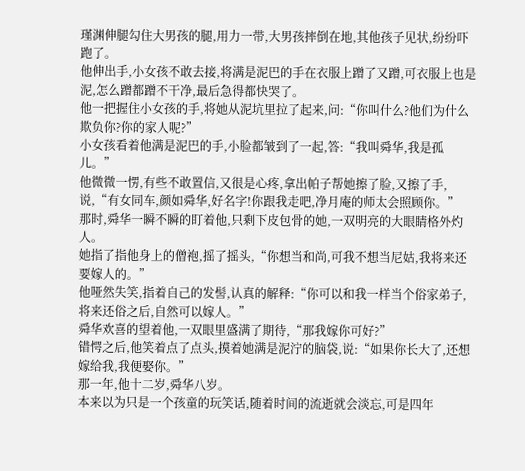瑾渊伸腿勾住大男孩的腿,用力一带,大男孩摔倒在地,其他孩子见状,纷纷吓跑了。
他伸出手,小女孩不敢去接,将满是泥巴的手在衣服上蹭了又蹭,可衣服上也是泥,怎么蹭都蹭不干净,最后急得都快哭了。
他一把握住小女孩的手,将她从泥坑里拉了起来,问:“你叫什么?他们为什么欺负你?你的家人呢?”
小女孩看着他满是泥巴的手,小脸都皱到了一起,答:“我叫舜华,我是孤儿。”
他微微一愣,有些不敢置信,又很是心疼,拿出帕子帮她擦了脸,又擦了手,说,“有女同车,颜如舜华,好名字!你跟我走吧,净月庵的师太会照顾你。”
那时,舜华一瞬不瞬的盯着他,只剩下皮包骨的她,一双明亮的大眼睛格外灼人。
她指了指他身上的僧袍,摇了摇头,“你想当和尚,可我不想当尼姑,我将来还要嫁人的。”
他哑然失笑,指着自己的发髻,认真的解释:“你可以和我一样当个俗家弟子,将来还俗之后,自然可以嫁人。”
舜华欢喜的望着他,一双眼里盛满了期待,“那我嫁你可好?”
错愕之后,他笑着点了点头,摸着她满是泥泞的脑袋,说:“如果你长大了,还想嫁给我,我便娶你。”
那一年,他十二岁,舜华八岁。
本来以为只是一个孩童的玩笑话,随着时间的流逝就会淡忘,可是四年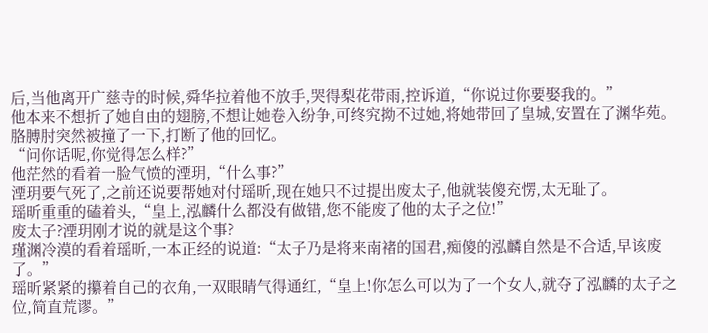后,当他离开广慈寺的时候,舜华拉着他不放手,哭得梨花带雨,控诉道,“你说过你要娶我的。”
他本来不想折了她自由的翅膀,不想让她卷入纷争,可终究拗不过她,将她带回了皇城,安置在了渊华苑。
胳膊肘突然被撞了一下,打断了他的回忆。
“问你话呢,你觉得怎么样?”
他茫然的看着一脸气愤的湮玥,“什么事?”
湮玥要气死了,之前还说要帮她对付瑶昕,现在她只不过提出废太子,他就装傻充愣,太无耻了。
瑶昕重重的磕着头,“皇上,泓麟什么都没有做错,您不能废了他的太子之位!”
废太子?湮玥刚才说的就是这个事?
瑾渊冷漠的看着瑶昕,一本正经的说道:“太子乃是将来南褚的国君,痴傻的泓麟自然是不合适,早该废了。”
瑶昕紧紧的攥着自己的衣角,一双眼睛气得通红,“皇上!你怎么可以为了一个女人,就夺了泓麟的太子之位,简直荒谬。”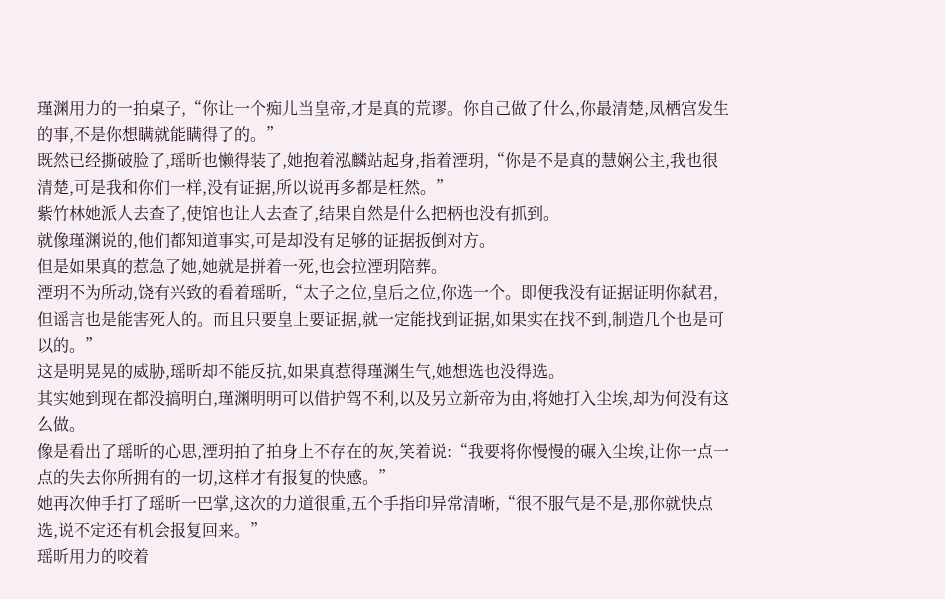瑾渊用力的一拍桌子,“你让一个痴儿当皇帝,才是真的荒谬。你自己做了什么,你最清楚,凤栖宫发生的事,不是你想瞒就能瞒得了的。”
既然已经撕破脸了,瑶昕也懒得装了,她抱着泓麟站起身,指着湮玥,“你是不是真的慧娴公主,我也很清楚,可是我和你们一样,没有证据,所以说再多都是枉然。”
紫竹林她派人去查了,使馆也让人去查了,结果自然是什么把柄也没有抓到。
就像瑾渊说的,他们都知道事实,可是却没有足够的证据扳倒对方。
但是如果真的惹急了她,她就是拼着一死,也会拉湮玥陪葬。
湮玥不为所动,饶有兴致的看着瑶昕,“太子之位,皇后之位,你选一个。即便我没有证据证明你弑君,但谣言也是能害死人的。而且只要皇上要证据,就一定能找到证据,如果实在找不到,制造几个也是可以的。”
这是明晃晃的威胁,瑶昕却不能反抗,如果真惹得瑾渊生气,她想选也没得选。
其实她到现在都没搞明白,瑾渊明明可以借护驾不利,以及另立新帝为由,将她打入尘埃,却为何没有这么做。
像是看出了瑶昕的心思,湮玥拍了拍身上不存在的灰,笑着说:“我要将你慢慢的碾入尘埃,让你一点一点的失去你所拥有的一切,这样才有报复的快感。”
她再次伸手打了瑶昕一巴掌,这次的力道很重,五个手指印异常清晰,“很不服气是不是,那你就快点选,说不定还有机会报复回来。”
瑶昕用力的咬着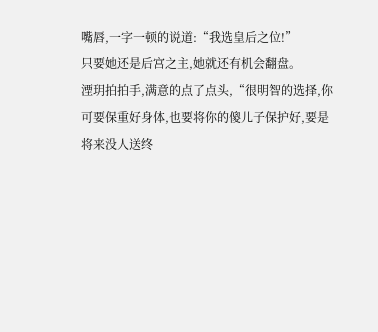嘴唇,一字一顿的说道:“我选皇后之位!”
只要她还是后宫之主,她就还有机会翻盘。
湮玥拍拍手,满意的点了点头,“很明智的选择,你可要保重好身体,也要将你的傻儿子保护好,要是将来没人送终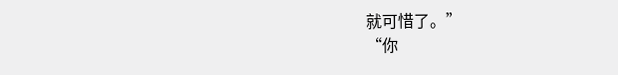就可惜了。”
“你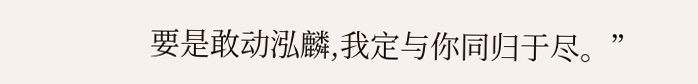要是敢动泓麟,我定与你同归于尽。”